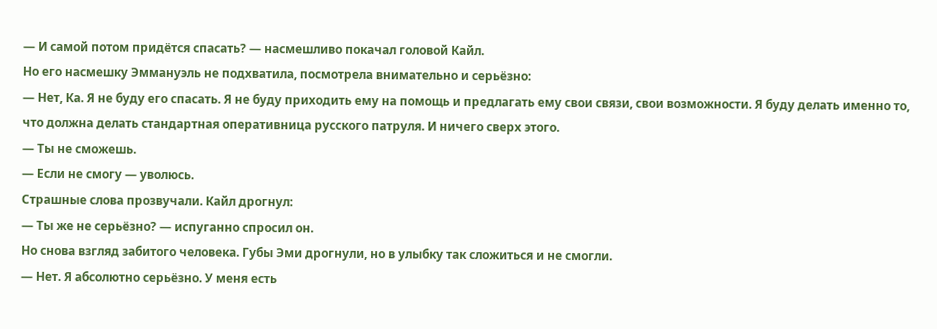— И самой потом придётся спасать? — насмешливо покачал головой Кайл.
Но его насмешку Эммануэль не подхватила, посмотрела внимательно и серьёзно:
— Нет, Ка. Я не буду его спасать. Я не буду приходить ему на помощь и предлагать ему свои связи, свои возможности. Я буду делать именно то, что должна делать стандартная оперативница русского патруля. И ничего сверх этого.
— Ты не сможешь.
— Если не смогу — уволюсь.
Страшные слова прозвучали. Кайл дрогнул:
— Ты же не серьёзно? — испуганно спросил он.
Но снова взгляд забитого человека. Губы Эми дрогнули, но в улыбку так сложиться и не смогли.
— Нет. Я абсолютно серьёзно. У меня есть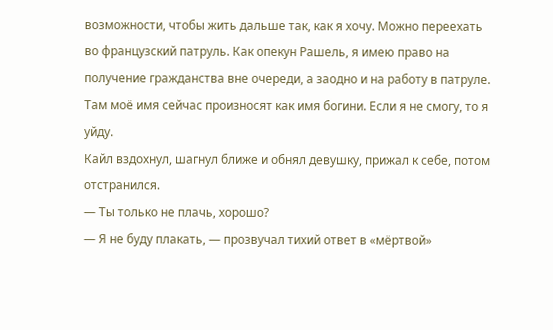возможности, чтобы жить дальше так, как я хочу. Можно переехать во французский патруль. Как опекун Рашель, я имею право на получение гражданства вне очереди, а заодно и на работу в патруле. Там моё имя сейчас произносят как имя богини. Если я не смогу, то я уйду.
Кайл вздохнул, шагнул ближе и обнял девушку, прижал к себе, потом отстранился.
— Ты только не плачь, хорошо?
— Я не буду плакать, — прозвучал тихий ответ в «мёртвой»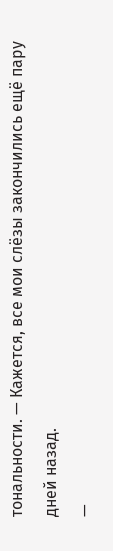тональности. — Кажется, все мои слёзы закончились ещё пару дней назад.
—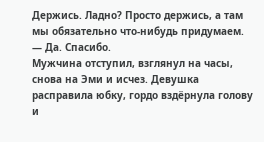Держись. Ладно? Просто держись, а там мы обязательно что-нибудь придумаем.
— Да. Спасибо.
Мужчина отступил, взглянул на часы, снова на Эми и исчез. Девушка расправила юбку, гордо вздёрнула голову и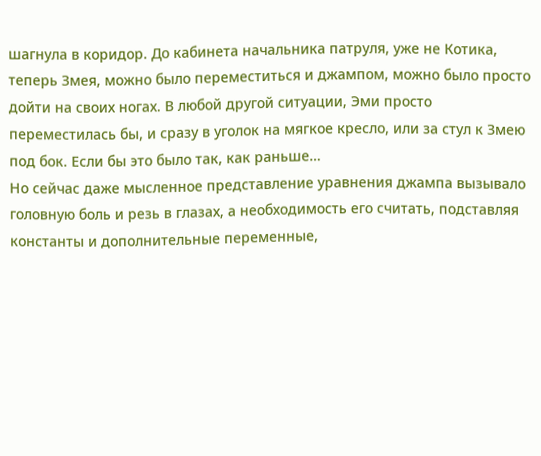шагнула в коридор. До кабинета начальника патруля, уже не Котика, теперь Змея, можно было переместиться и джампом, можно было просто дойти на своих ногах. В любой другой ситуации, Эми просто переместилась бы, и сразу в уголок на мягкое кресло, или за стул к Змею под бок. Если бы это было так, как раньше…
Но сейчас даже мысленное представление уравнения джампа вызывало головную боль и резь в глазах, а необходимость его считать, подставляя константы и дополнительные переменные,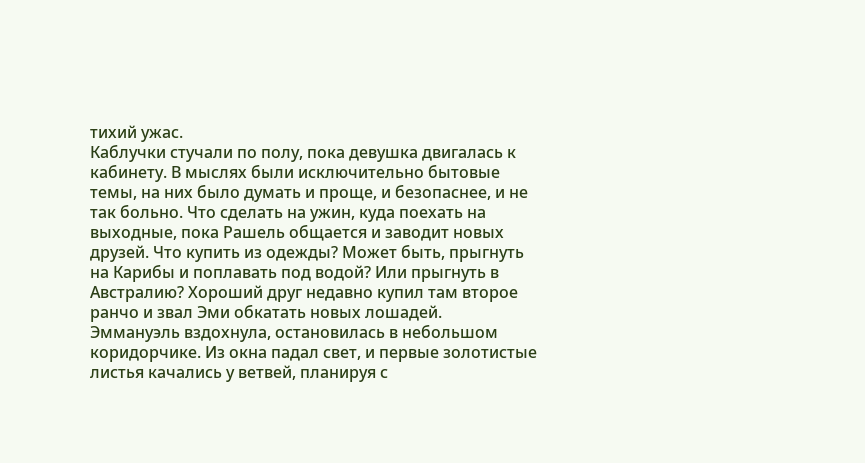тихий ужас.
Каблучки стучали по полу, пока девушка двигалась к кабинету. В мыслях были исключительно бытовые темы, на них было думать и проще, и безопаснее, и не так больно. Что сделать на ужин, куда поехать на выходные, пока Рашель общается и заводит новых друзей. Что купить из одежды? Может быть, прыгнуть на Карибы и поплавать под водой? Или прыгнуть в Австралию? Хороший друг недавно купил там второе ранчо и звал Эми обкатать новых лошадей.
Эммануэль вздохнула, остановилась в небольшом коридорчике. Из окна падал свет, и первые золотистые листья качались у ветвей, планируя с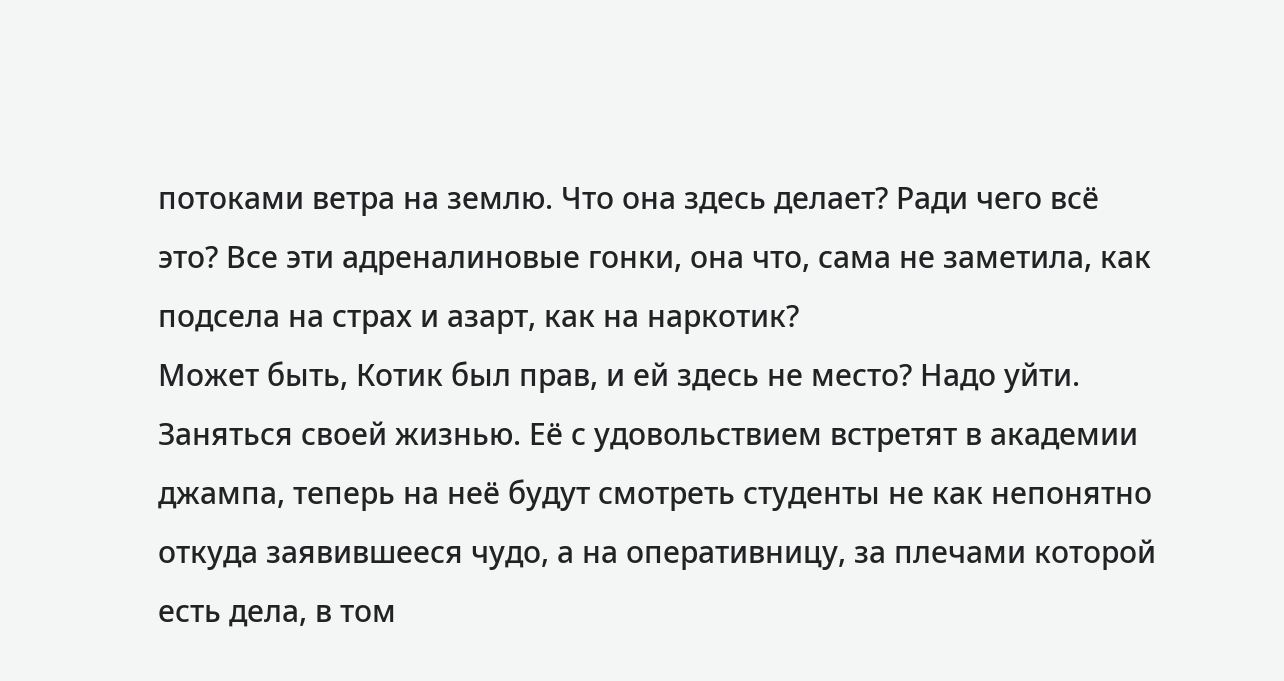потоками ветра на землю. Что она здесь делает? Ради чего всё это? Все эти адреналиновые гонки, она что, сама не заметила, как подсела на страх и азарт, как на наркотик?
Может быть, Котик был прав, и ей здесь не место? Надо уйти. Заняться своей жизнью. Её с удовольствием встретят в академии джампа, теперь на неё будут смотреть студенты не как непонятно откуда заявившееся чудо, а на оперативницу, за плечами которой есть дела, в том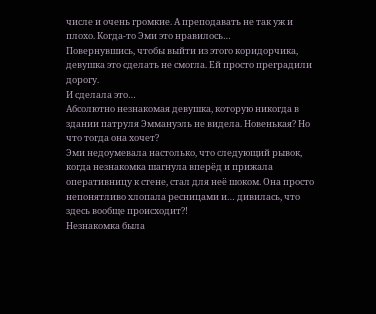числе и очень громкие. А преподавать не так уж и плохо. Когда-то Эми это нравилось…
Повернувшись, чтобы выйти из этого коридорчика, девушка это сделать не смогла. Ей просто преградили дорогу.
И сделала это…
Абсолютно незнакомая девушка, которую никогда в здании патруля Эммануэль не видела. Новенькая? Но что тогда она хочет?
Эми недоумевала настолько, что следующий рывок, когда незнакомка шагнула вперёд и прижала оперативницу к стене, стал для неё шоком. Она просто непонятливо хлопала ресницами и… дивилась, что здесь вообще происходит?!
Незнакомка была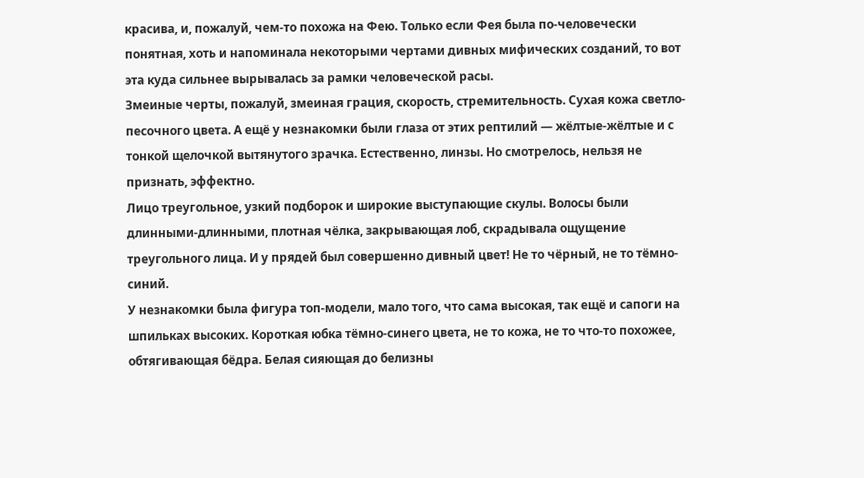красива, и, пожалуй, чем-то похожа на Фею. Только если Фея была по-человечески понятная, хоть и напоминала некоторыми чертами дивных мифических созданий, то вот эта куда сильнее вырывалась за рамки человеческой расы.
Змеиные черты, пожалуй, змеиная грация, скорость, стремительность. Сухая кожа светло-песочного цвета. А ещё у незнакомки были глаза от этих рептилий — жёлтые-жёлтые и с тонкой щелочкой вытянутого зрачка. Естественно, линзы. Но смотрелось, нельзя не признать, эффектно.
Лицо треугольное, узкий подборок и широкие выступающие скулы. Волосы были длинными-длинными, плотная чёлка, закрывающая лоб, скрадывала ощущение треугольного лица. И у прядей был совершенно дивный цвет! Не то чёрный, не то тёмно-синий.
У незнакомки была фигура топ-модели, мало того, что сама высокая, так ещё и сапоги на шпильках высоких. Короткая юбка тёмно-синего цвета, не то кожа, не то что-то похожее, обтягивающая бёдра. Белая сияющая до белизны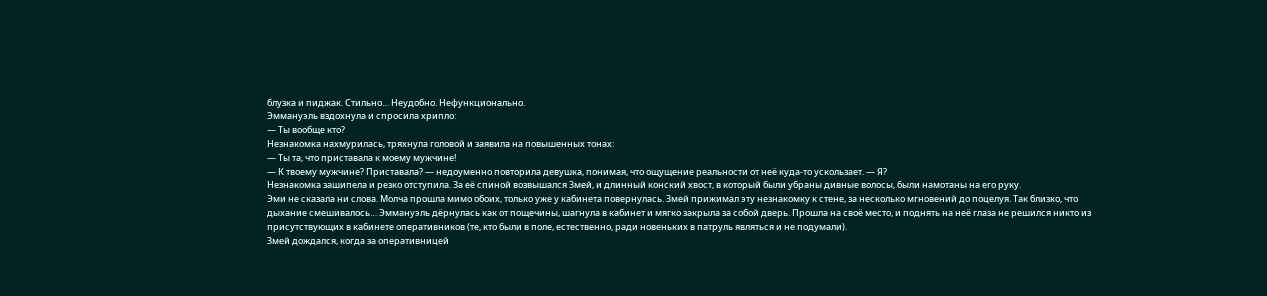блузка и пиджак. Стильно… Неудобно. Нефункционально.
Эммануэль вздохнула и спросила хрипло:
— Ты вообще кто?
Незнакомка нахмурилась, тряхнула головой и заявила на повышенных тонах:
— Ты та, что приставала к моему мужчине!
— К твоему мужчине? Приставала? — недоуменно повторила девушка, понимая, что ощущение реальности от неё куда-то ускользает. — Я?
Незнакомка зашипела и резко отступила. За её спиной возвышался Змей, и длинный конский хвост, в который были убраны дивные волосы, были намотаны на его руку.
Эми не сказала ни слова. Молча прошла мимо обоих, только уже у кабинета повернулась. Змей прижимал эту незнакомку к стене, за несколько мгновений до поцелуя. Так близко, что дыхание смешивалось… Эммануэль дёрнулась как от пощечины, шагнула в кабинет и мягко закрыла за собой дверь. Прошла на своё место, и поднять на неё глаза не решился никто из присутствующих в кабинете оперативников (те, кто были в поле, естественно, ради новеньких в патруль являться и не подумали).
Змей дождался, когда за оперативницей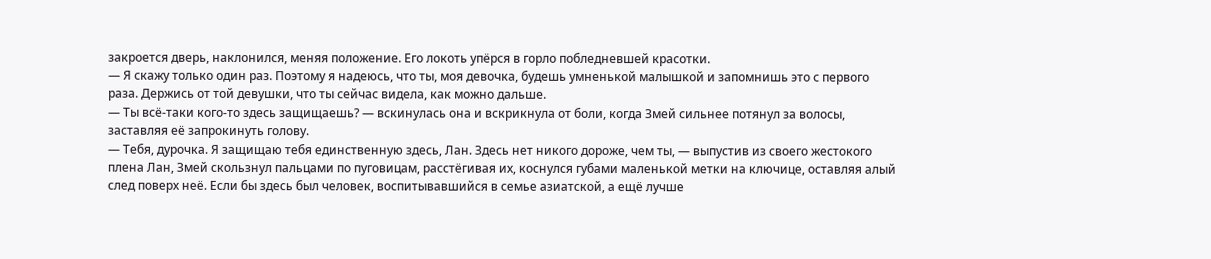закроется дверь, наклонился, меняя положение. Его локоть упёрся в горло побледневшей красотки.
— Я скажу только один раз. Поэтому я надеюсь, что ты, моя девочка, будешь умненькой малышкой и запомнишь это с первого раза. Держись от той девушки, что ты сейчас видела, как можно дальше.
— Ты всё-таки кого-то здесь защищаешь? — вскинулась она и вскрикнула от боли, когда Змей сильнее потянул за волосы, заставляя её запрокинуть голову.
— Тебя, дурочка. Я защищаю тебя единственную здесь, Лан. Здесь нет никого дороже, чем ты, — выпустив из своего жестокого плена Лан, Змей скользнул пальцами по пуговицам, расстёгивая их, коснулся губами маленькой метки на ключице, оставляя алый след поверх неё. Если бы здесь был человек, воспитывавшийся в семье азиатской, а ещё лучше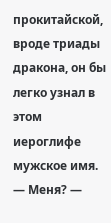прокитайской, вроде триады дракона, он бы легко узнал в этом иероглифе мужское имя.
— Меня? —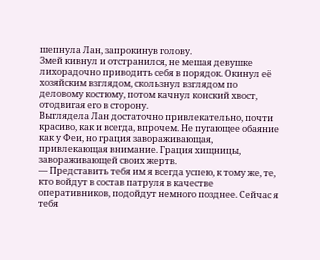шепнула Лан, запрокинув голову.
Змей кивнул и отстранился, не мешая девушке лихорадочно приводить себя в порядок. Окинул её хозяйским взглядом, скользнул взглядом по деловому костюму, потом качнул конский хвост, отодвигая его в сторону.
Выглядела Лан достаточно привлекательно, почти красиво, как и всегда, впрочем. Не пугающее обаяние как у Феи, но грация завораживающая, привлекающая внимание. Грация хищницы, завораживающей своих жертв.
— Представить тебя им я всегда успею, к тому же, те, кто войдут в состав патруля в качестве оперативников, подойдут немного позднее. Сейчас я тебя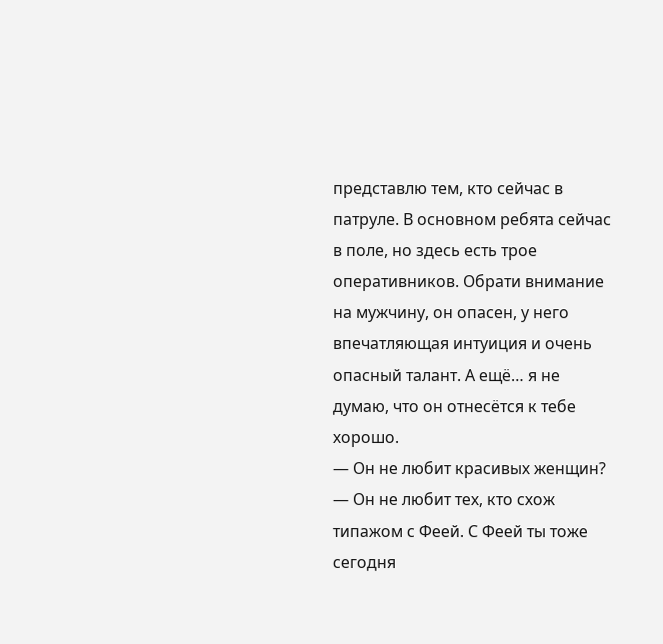представлю тем, кто сейчас в патруле. В основном ребята сейчас в поле, но здесь есть трое оперативников. Обрати внимание на мужчину, он опасен, у него впечатляющая интуиция и очень опасный талант. А ещё… я не думаю, что он отнесётся к тебе хорошо.
— Он не любит красивых женщин?
— Он не любит тех, кто схож типажом с Феей. С Феей ты тоже сегодня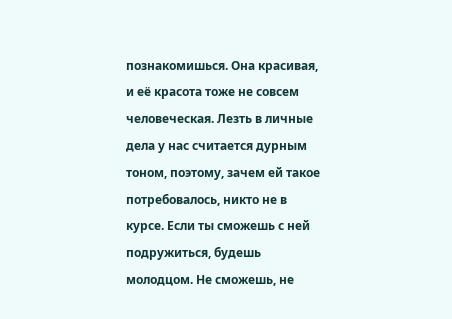познакомишься. Она красивая, и её красота тоже не совсем человеческая. Лезть в личные дела у нас считается дурным тоном, поэтому, зачем ей такое потребовалось, никто не в курсе. Если ты сможешь с ней подружиться, будешь молодцом. Не сможешь, не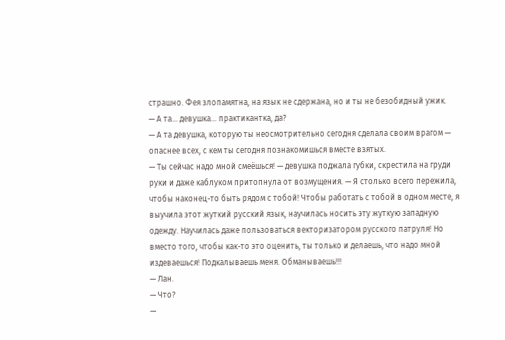страшно. Фея злопамятна, на язык не сдержана, но и ты не безобидный ужик.
— А та… девушка… практикантка, да?
— А та девушка, которую ты неосмотрительно сегодня сделала своим врагом — опаснее всех, с кем ты сегодня познакомишься вместе взятых.
— Ты сейчас надо мной смеёшься! — девушка поджала губки, скрестила на груди руки и даже каблуком притопнула от возмущения. — Я столько всего пережила, чтобы наконец-то быть рядом с тобой! Чтобы работать с тобой в одном месте, я выучила этот жуткий русский язык, научилась носить эту жуткую западную одежду. Научилась даже пользоваться векторизатором русского патруля! Но вместо того, чтобы как-то это оценить, ты только и делаешь, что надо мной издеваешься! Подкалываешь меня. Обманываешь!!!
— Лан.
— Что?
—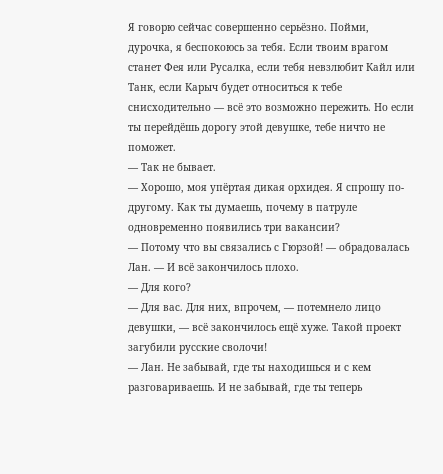Я говорю сейчас совершенно серьёзно. Пойми, дурочка, я беспокоюсь за тебя. Если твоим врагом станет Фея или Русалка, если тебя невзлюбит Кайл или Танк, если Карыч будет относиться к тебе снисходительно — всё это возможно пережить. Но если ты перейдёшь дорогу этой девушке, тебе ничто не поможет.
— Так не бывает.
— Хорошо, моя упёртая дикая орхидея. Я спрошу по-другому. Как ты думаешь, почему в патруле одновременно появились три вакансии?
— Потому что вы связались с Гюрзой! — обрадовалась Лан. — И всё закончилось плохо.
— Для кого?
— Для вас. Для них, впрочем, — потемнело лицо девушки, — всё закончилось ещё хуже. Такой проект загубили русские сволочи!
— Лан. Не забывай, где ты находишься и с кем разговариваешь. И не забывай, где ты теперь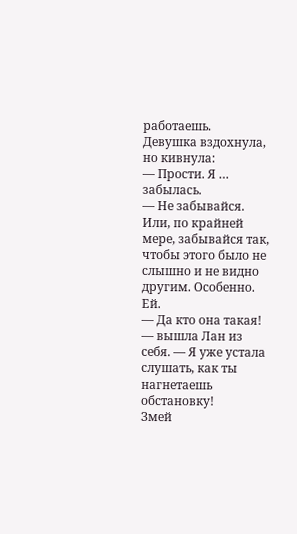работаешь.
Девушка вздохнула, но кивнула:
— Прости. Я … забылась.
— Не забывайся. Или, по крайней мере, забывайся так, чтобы этого было не слышно и не видно другим. Особенно. Ей.
— Да кто она такая! — вышла Лан из себя. — Я уже устала слушать, как ты нагнетаешь обстановку!
Змей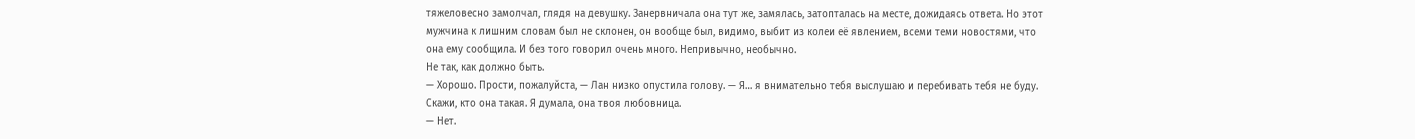тяжеловесно замолчал, глядя на девушку. Занервничала она тут же, замялась, затопталась на месте, дожидаясь ответа. Но этот мужчина к лишним словам был не склонен, он вообще был, видимо, выбит из колеи её явлением, всеми теми новостями, что она ему сообщила. И без того говорил очень много. Непривычно, необычно.
Не так, как должно быть.
— Хорошо. Прости, пожалуйста, — Лан низко опустила голову. — Я… я внимательно тебя выслушаю и перебивать тебя не буду. Скажи, кто она такая. Я думала, она твоя любовница.
— Нет.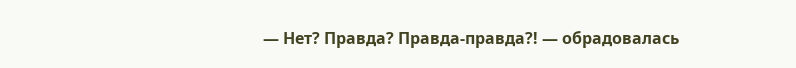— Нет? Правда? Правда-правда?! — обрадовалась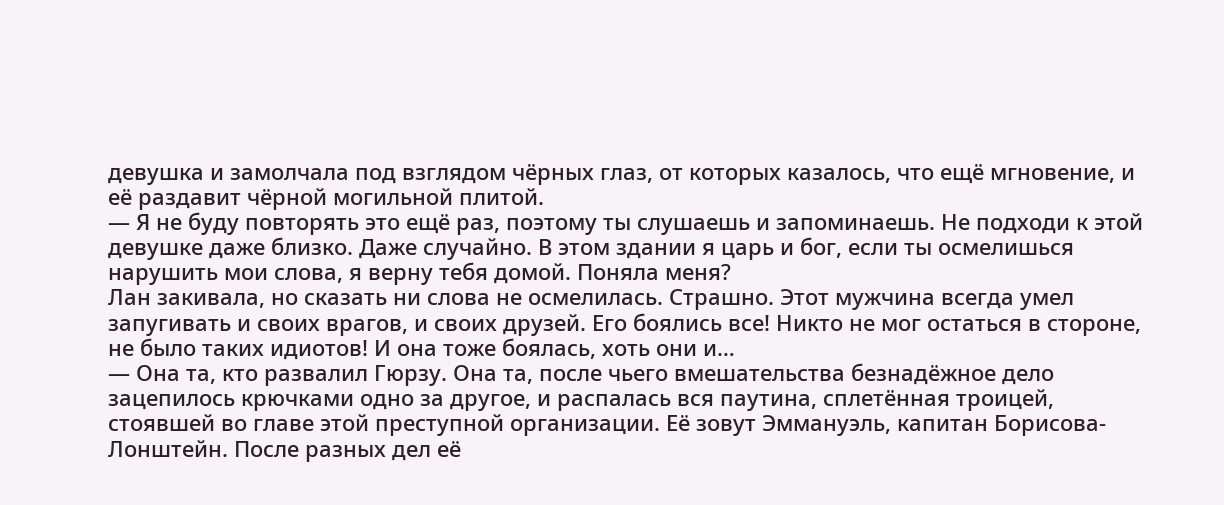девушка и замолчала под взглядом чёрных глаз, от которых казалось, что ещё мгновение, и её раздавит чёрной могильной плитой.
— Я не буду повторять это ещё раз, поэтому ты слушаешь и запоминаешь. Не подходи к этой девушке даже близко. Даже случайно. В этом здании я царь и бог, если ты осмелишься нарушить мои слова, я верну тебя домой. Поняла меня?
Лан закивала, но сказать ни слова не осмелилась. Страшно. Этот мужчина всегда умел запугивать и своих врагов, и своих друзей. Его боялись все! Никто не мог остаться в стороне, не было таких идиотов! И она тоже боялась, хоть они и…
— Она та, кто развалил Гюрзу. Она та, после чьего вмешательства безнадёжное дело зацепилось крючками одно за другое, и распалась вся паутина, сплетённая троицей, стоявшей во главе этой преступной организации. Её зовут Эммануэль, капитан Борисова-Лонштейн. После разных дел её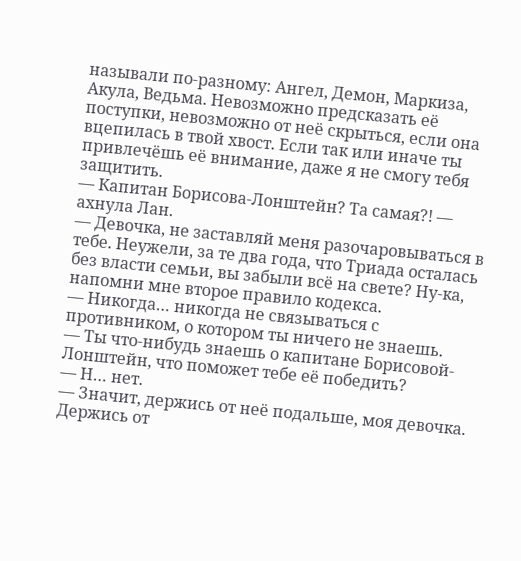называли по-разному: Ангел, Демон, Маркиза, Акула, Ведьма. Невозможно предсказать её поступки, невозможно от неё скрыться, если она вцепилась в твой хвост. Если так или иначе ты привлечёшь её внимание, даже я не смогу тебя защитить.
— Капитан Борисова-Лонштейн? Та самая?! — ахнула Лан.
— Девочка, не заставляй меня разочаровываться в тебе. Неужели, за те два года, что Триада осталась без власти семьи, вы забыли всё на свете? Ну-ка, напомни мне второе правило кодекса.
— Никогда… никогда не связываться с противником, о котором ты ничего не знаешь.
— Ты что-нибудь знаешь о капитане Борисовой-Лонштейн, что поможет тебе её победить?
— Н… нет.
— Значит, держись от неё подальше, моя девочка. Держись от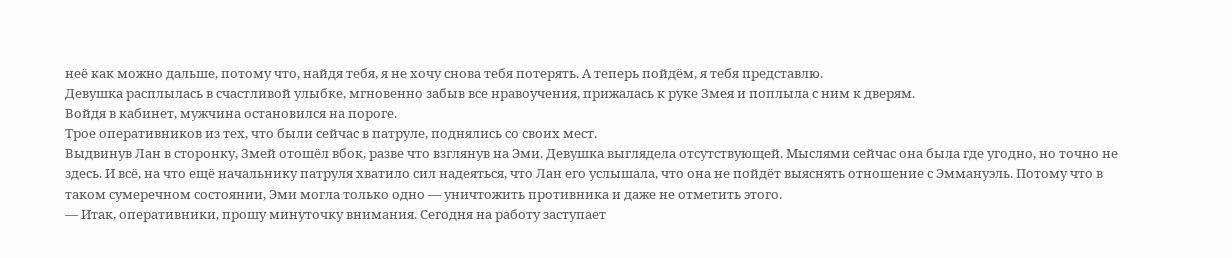неё как можно дальше, потому что, найдя тебя, я не хочу снова тебя потерять. А теперь пойдём, я тебя представлю.
Девушка расплылась в счастливой улыбке, мгновенно забыв все нравоучения, прижалась к руке Змея и поплыла с ним к дверям.
Войдя в кабинет, мужчина остановился на пороге.
Трое оперативников из тех, что были сейчас в патруле, поднялись со своих мест.
Выдвинув Лан в сторонку, Змей отошёл вбок, разве что взглянув на Эми. Девушка выглядела отсутствующей. Мыслями сейчас она была где угодно, но точно не здесь. И всё, на что ещё начальнику патруля хватило сил надеяться, что Лан его услышала, что она не пойдёт выяснять отношение с Эммануэль. Потому что в таком сумеречном состоянии, Эми могла только одно — уничтожить противника и даже не отметить этого.
— Итак, оперативники, прошу минуточку внимания. Сегодня на работу заступает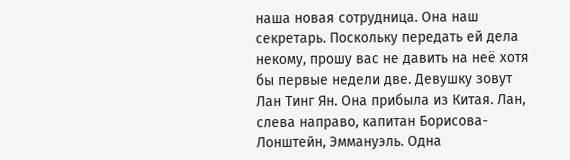наша новая сотрудница. Она наш секретарь. Поскольку передать ей дела некому, прошу вас не давить на неё хотя бы первые недели две. Девушку зовут Лан Тинг Ян. Она прибыла из Китая. Лан, слева направо, капитан Борисова-Лонштейн, Эммануэль. Одна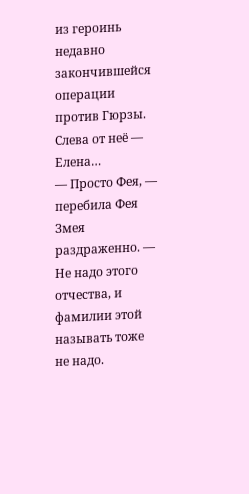из героинь недавно закончившейся операции против Гюрзы. Слева от неё — Елена…
— Просто Фея, — перебила Фея Змея раздраженно. — Не надо этого отчества, и фамилии этой называть тоже не надо.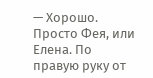— Хорошо. Просто Фея, или Елена. По правую руку от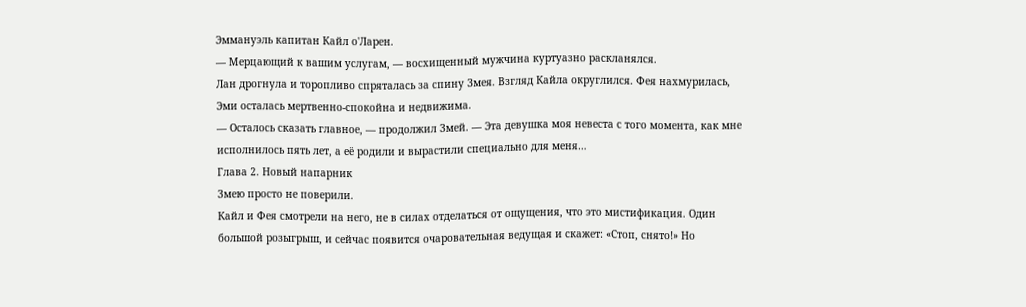Эммануэль капитан Кайл о'Ларен.
— Мерцающий к вашим услугам, — восхищенный мужчина куртуазно раскланялся.
Лан дрогнула и торопливо спряталась за спину Змея. Взгляд Кайла округлился. Фея нахмурилась, Эми осталась мертвенно-спокойна и недвижима.
— Осталось сказать главное, — продолжил Змей. — Эта девушка моя невеста с того момента, как мне исполнилось пять лет, а её родили и вырастили специально для меня…
Глава 2. Новый напарник
Змею просто не поверили.
Кайл и Фея смотрели на него, не в силах отделаться от ощущения, что это мистификация. Один большой розыгрыш, и сейчас появится очаровательная ведущая и скажет: «Стоп, снято!» Но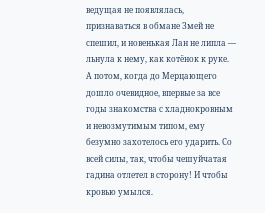ведущая не появлялась, признаваться в обмане Змей не спешил, и новенькая Лан не липла — льнула к нему, как котёнок к руке.
А потом, когда до Мерцающего дошло очевидное, впервые за все годы знакомства с хладнокровным и невозмутимым типом, ему безумно захотелось его ударить. Со всей силы, так, чтобы чешуйчатая гадина отлетел в сторону! И чтобы кровью умылся.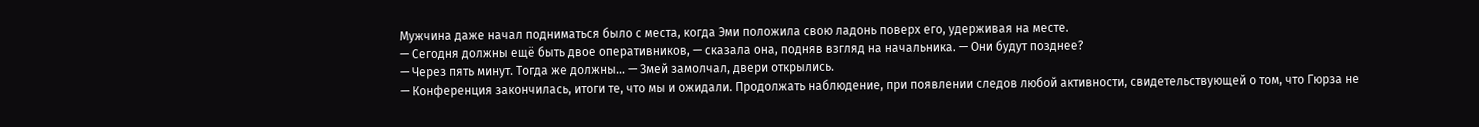Мужчина даже начал подниматься было с места, когда Эми положила свою ладонь поверх его, удерживая на месте.
— Сегодня должны ещё быть двое оперативников, — сказала она, подняв взгляд на начальника. — Они будут позднее?
— Через пять минут. Тогда же должны… — Змей замолчал, двери открылись.
— Конференция закончилась, итоги те, что мы и ожидали. Продолжать наблюдение, при появлении следов любой активности, свидетельствующей о том, что Гюрза не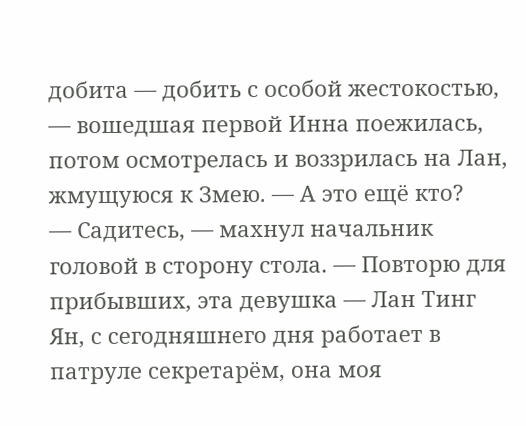добита — добить с особой жестокостью, — вошедшая первой Инна поежилась, потом осмотрелась и воззрилась на Лан, жмущуюся к Змею. — А это ещё кто?
— Садитесь, — махнул начальник головой в сторону стола. — Повторю для прибывших, эта девушка — Лан Тинг Ян, с сегодняшнего дня работает в патруле секретарём, она моя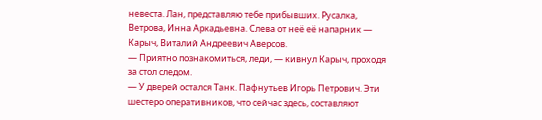невеста. Лан, представляю тебе прибывших. Русалка, Ветрова, Инна Аркадьевна. Слева от неё её напарник — Карыч, Виталий Андреевич Аверсов.
— Приятно познакомиться, леди, — кивнул Карыч, проходя за стол следом.
— У дверей остался Танк. Пафнутьев Игорь Петрович. Эти шестеро оперативников, что сейчас здесь, составляют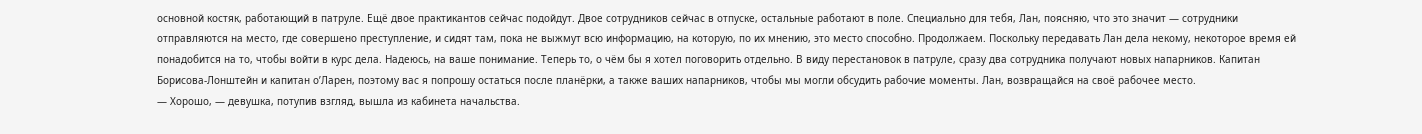основной костяк, работающий в патруле. Ещё двое практикантов сейчас подойдут. Двое сотрудников сейчас в отпуске, остальные работают в поле. Специально для тебя, Лан, поясняю, что это значит — сотрудники отправляются на место, где совершено преступление, и сидят там, пока не выжмут всю информацию, на которую, по их мнению, это место способно. Продолжаем. Поскольку передавать Лан дела некому, некоторое время ей понадобится на то, чтобы войти в курс дела. Надеюсь, на ваше понимание. Теперь то, о чём бы я хотел поговорить отдельно. В виду перестановок в патруле, сразу два сотрудника получают новых напарников. Капитан Борисова-Лонштейн и капитан о’Ларен, поэтому вас я попрошу остаться после планёрки, а также ваших напарников, чтобы мы могли обсудить рабочие моменты. Лан, возвращайся на своё рабочее место.
— Хорошо, — девушка, потупив взгляд, вышла из кабинета начальства.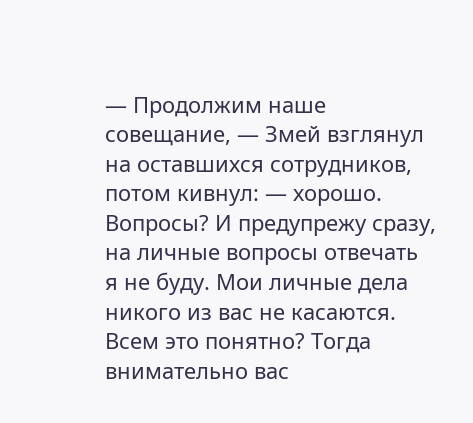— Продолжим наше совещание, — Змей взглянул на оставшихся сотрудников, потом кивнул: — хорошо. Вопросы? И предупрежу сразу, на личные вопросы отвечать я не буду. Мои личные дела никого из вас не касаются. Всем это понятно? Тогда внимательно вас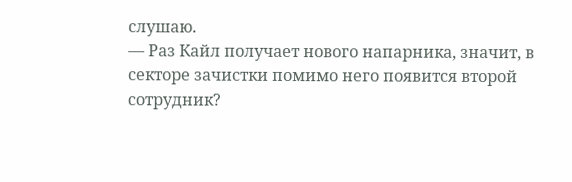слушаю.
— Раз Кайл получает нового напарника, значит, в секторе зачистки помимо него появится второй сотрудник?